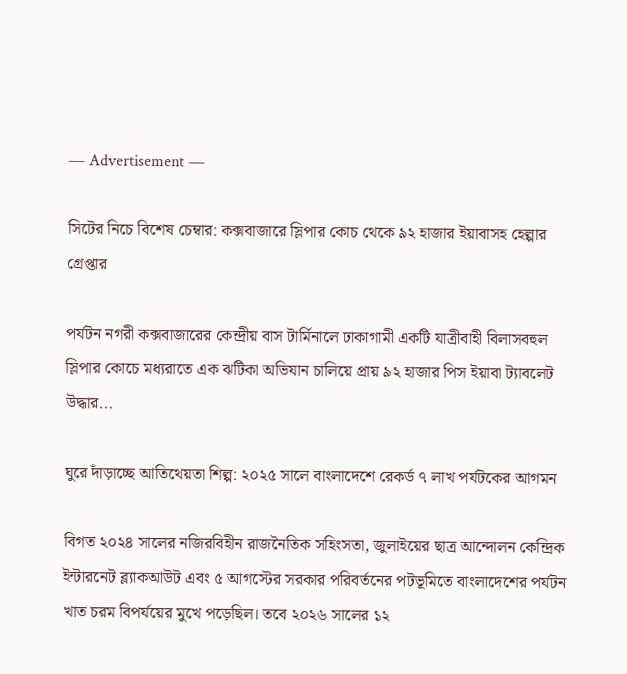― Advertisement ―

সিটের নিচে বিশেষ চেম্বার: কক্সবাজারে স্লিপার কোচ থেকে ৯২ হাজার ইয়াবাসহ হেল্পার গ্রেপ্তার

পর্যটন নগরী কক্সবাজারের কেন্দ্রীয় বাস টার্মিনালে ঢাকাগামী একটি যাত্রীবাহী বিলাসবহুল স্লিপার কোচে মধ্যরাতে এক ঝটিকা অভিযান চালিয়ে প্রায় ৯২ হাজার পিস ইয়াবা ট্যাবলেট উদ্ধার...

ঘুরে দাঁড়াচ্ছে আতিথেয়তা শিল্প: ২০২৫ সালে বাংলাদেশে রেকর্ড ৭ লাখ পর্যটকের আগমন

বিগত ২০২৪ সালের নজিরবিহীন রাজনৈতিক সহিংসতা, জুলাইয়ের ছাত্র আন্দোলন কেন্দ্রিক ইন্টারনেট ব্ল্যাকআউট এবং ৫ আগস্টের সরকার পরিবর্তনের পটভূমিতে বাংলাদেশের পর্যটন খাত চরম বিপর্যয়ের মুখে পড়েছিল। তবে ২০২৬ সালের ১২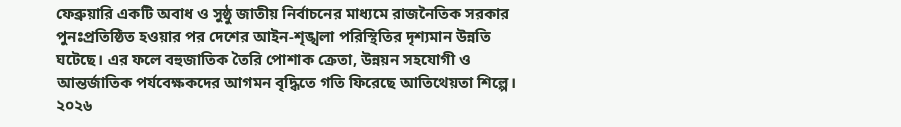ফেব্রুয়ারি একটি অবাধ ও সুষ্ঠু জাতীয় নির্বাচনের মাধ্যমে রাজনৈতিক সরকার পুনঃপ্রতিষ্ঠিত হওয়ার পর দেশের আইন-শৃঙ্খলা পরিস্থিতির দৃশ্যমান উন্নতি ঘটেছে। এর ফলে বহুজাতিক তৈরি পোশাক ক্রেতা, উন্নয়ন সহযোগী ও আন্তর্জাতিক পর্যবেক্ষকদের আগমন বৃদ্ধিতে গতি ফিরেছে আতিথেয়তা শিল্পে। ২০২৬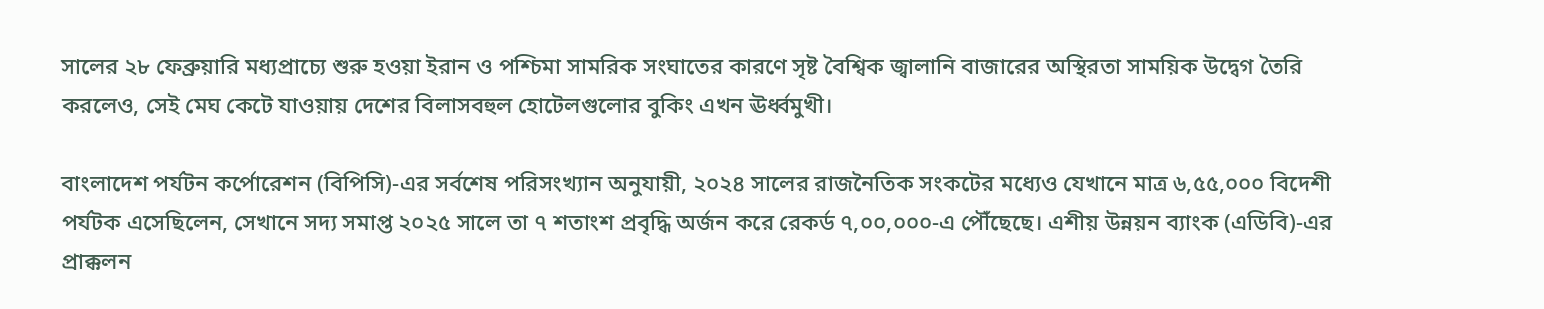সালের ২৮ ফেব্রুয়ারি মধ্যপ্রাচ্যে শুরু হওয়া ইরান ও পশ্চিমা সামরিক সংঘাতের কারণে সৃষ্ট বৈশ্বিক জ্বালানি বাজারের অস্থিরতা সাময়িক উদ্বেগ তৈরি করলেও, সেই মেঘ কেটে যাওয়ায় দেশের বিলাসবহুল হোটেলগুলোর বুকিং এখন ঊর্ধ্বমুখী।

বাংলাদেশ পর্যটন কর্পোরেশন (বিপিসি)-এর সর্বশেষ পরিসংখ্যান অনুযায়ী, ২০২৪ সালের রাজনৈতিক সংকটের মধ্যেও যেখানে মাত্র ৬,৫৫,০০০ বিদেশী পর্যটক এসেছিলেন, সেখানে সদ্য সমাপ্ত ২০২৫ সালে তা ৭ শতাংশ প্রবৃদ্ধি অর্জন করে রেকর্ড ৭,০০,০০০-এ পৌঁছেছে। এশীয় উন্নয়ন ব্যাংক (এডিবি)-এর প্রাক্কলন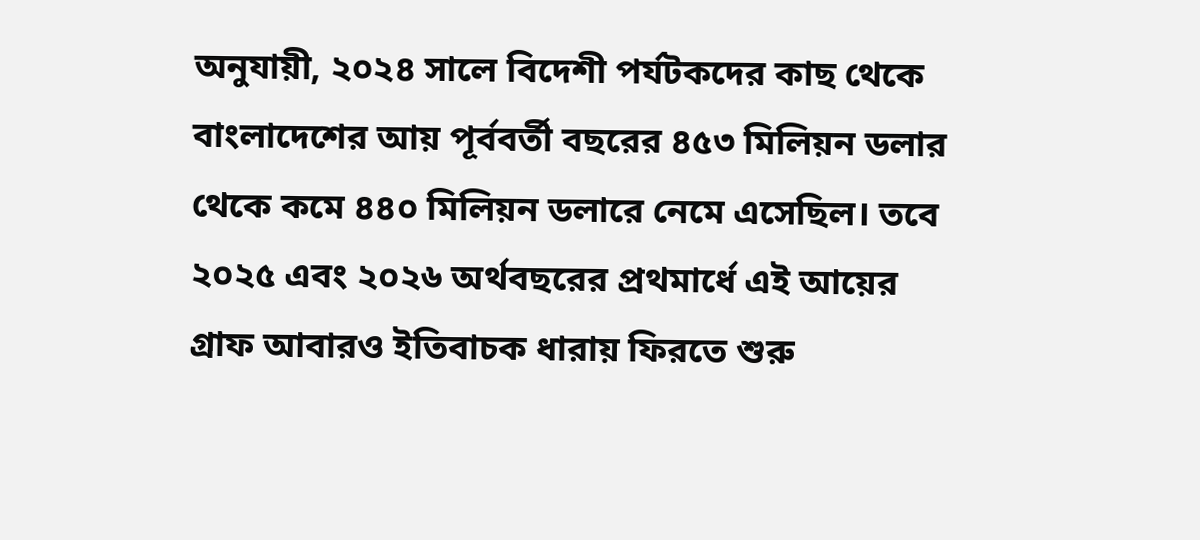অনুযায়ী, ২০২৪ সালে বিদেশী পর্যটকদের কাছ থেকে বাংলাদেশের আয় পূর্ববর্তী বছরের ৪৫৩ মিলিয়ন ডলার থেকে কমে ৪৪০ মিলিয়ন ডলারে নেমে এসেছিল। তবে ২০২৫ এবং ২০২৬ অর্থবছরের প্রথমার্ধে এই আয়ের গ্রাফ আবারও ইতিবাচক ধারায় ফিরতে শুরু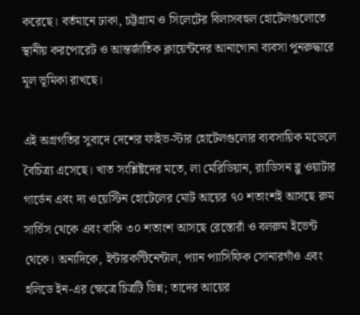করেছে। বর্তমানে ঢাকা, চট্টগ্রাম ও সিলেটের বিলাসবহুল হোটেলগুলোতে স্থানীয় করপোরেট ও আন্তর্জাতিক ক্লায়েন্টদের আনাগোনা ব্যবসা পুনরুদ্ধারে মূল ভূমিকা রাখছে।

এই অগ্রগতির সুবাদে দেশের ফাইভ-স্টার হোটেলগুলোর ব্যবসায়িক মডেলে বৈচিত্র্য এসেছে। খাত সংশ্লিষ্টদের মতে, লা মেরিডিয়ান, র‍্যাডিসন ব্লু ওয়াটার গার্ডেন এবং দ্য ওয়েস্টিন হোটেলের মোট আয়ের ৭০ শতাংশই আসছে রুম সার্ভিস থেকে এবং বাকি ৩০ শতাংশ আসছে রেস্তোরাঁ ও বলরুম ইভেন্ট থেকে। অন্যদিকে, ইন্টারকন্টিনেন্টাল, প্যান প্যাসিফিক সোনারগাঁও এবং হলিডে ইন-এর ক্ষেত্রে চিত্রটি ভিন্ন; তাদের আয়ের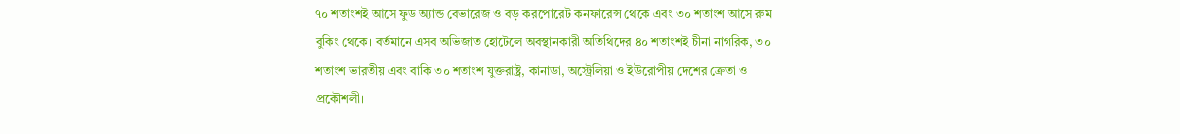৭০ শতাংশই আসে ফুড অ্যান্ড বেভারেজ ও বড় করপোরেট কনফারেন্স থেকে এবং ৩০ শতাংশ আসে রুম বুকিং থেকে। বর্তমানে এসব অভিজাত হোটেলে অবস্থানকারী অতিথিদের ৪০ শতাংশই চীনা নাগরিক, ৩০ শতাংশ ভারতীয় এবং বাকি ৩০ শতাংশ যুক্তরাষ্ট্র, কানাডা, অস্ট্রেলিয়া ও ইউরোপীয় দেশের ক্রেতা ও প্রকৌশলী।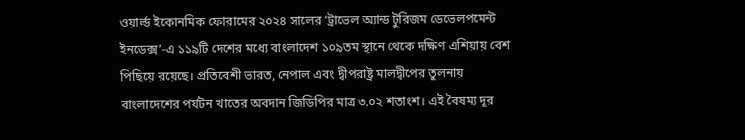ওয়ার্ল্ড ইকোনমিক ফোরামের ২০২৪ সালের ‘ট্রাভেল অ্যান্ড টুরিজম ডেভেলপমেন্ট ইনডেক্স’-এ ১১৯টি দেশের মধ্যে বাংলাদেশ ১০৯তম স্থানে থেকে দক্ষিণ এশিয়ায় বেশ পিছিয়ে রয়েছে। প্রতিবেশী ভারত, নেপাল এবং দ্বীপরাষ্ট্র মালদ্বীপের তুলনায় বাংলাদেশের পর্যটন খাতের অবদান জিডিপির মাত্র ৩.০২ শতাংশ। এই বৈষম্য দূর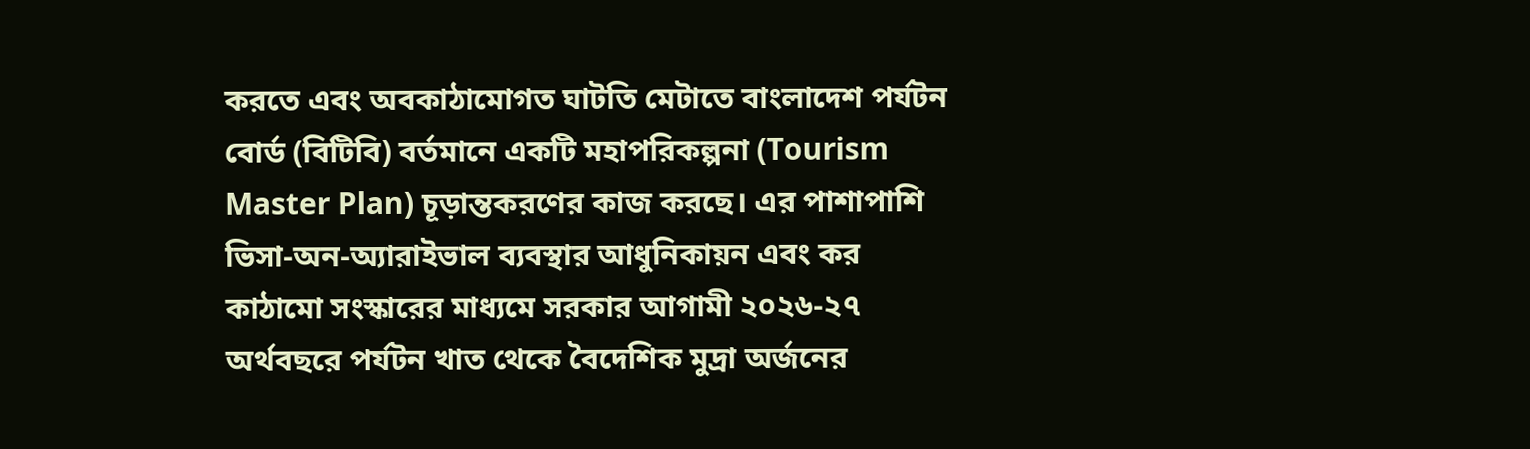করতে এবং অবকাঠামোগত ঘাটতি মেটাতে বাংলাদেশ পর্যটন বোর্ড (বিটিবি) বর্তমানে একটি মহাপরিকল্পনা (Tourism Master Plan) চূড়ান্তকরণের কাজ করছে। এর পাশাপাশি ভিসা-অন-অ্যারাইভাল ব্যবস্থার আধুনিকায়ন এবং কর কাঠামো সংস্কারের মাধ্যমে সরকার আগামী ২০২৬-২৭ অর্থবছরে পর্যটন খাত থেকে বৈদেশিক মুদ্রা অর্জনের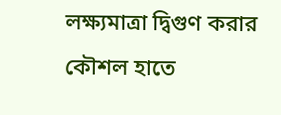লক্ষ্যমাত্রা দ্বিগুণ করার কৌশল হাতে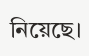নিয়েছে।